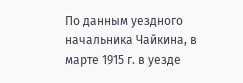По данным уездного начальника Чайкина, в марте 1915 г. в уезде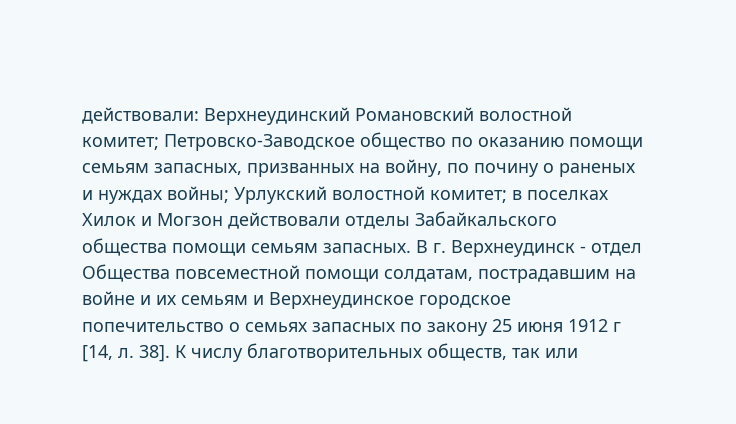действовали: Верхнеудинский Романовский волостной комитет; Петровско-Заводское общество по оказанию помощи семьям запасных, призванных на войну, по почину о раненых и нуждах войны; Урлукский волостной комитет; в поселках Хилок и Могзон действовали отделы Забайкальского общества помощи семьям запасных. В г. Верхнеудинск - отдел Общества повсеместной помощи солдатам, пострадавшим на войне и их семьям и Верхнеудинское городское попечительство о семьях запасных по закону 25 июня 1912 г [14, л. 38]. К числу благотворительных обществ, так или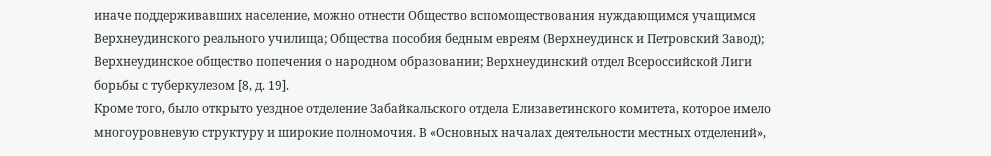иначе поддерживавших население, можно отнести Общество вспомоществования нуждающимся учащимся Верхнеудинского реального училища; Общества пособия бедным евреям (Верхнеудинск и Петровский Завод); Верхнеудинское общество попечения о народном образовании; Верхнеудинский отдел Всероссийской Лиги борьбы с туберкулезом [8, д. 19].
Кроме того, было открыто уездное отделение Забайкальского отдела Елизаветинского комитета, которое имело многоуровневую структуру и широкие полномочия. В «Основных началах деятельности местных отделений»,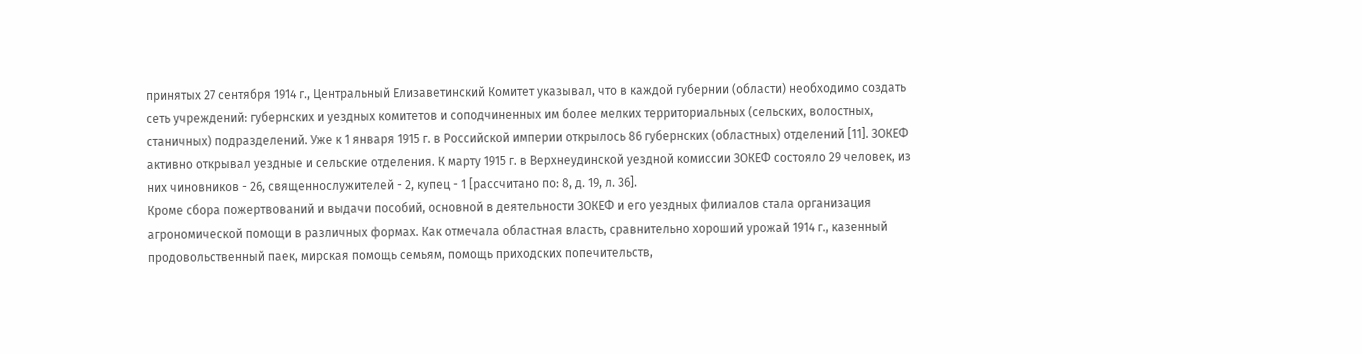принятых 27 сентября 1914 г., Центральный Елизаветинский Комитет указывал, что в каждой губернии (области) необходимо создать сеть учреждений: губернских и уездных комитетов и соподчиненных им более мелких территориальных (сельских, волостных, станичных) подразделений. Уже к 1 января 1915 г. в Российской империи открылось 86 губернских (областных) отделений [11]. ЗОКЕФ активно открывал уездные и сельские отделения. К марту 1915 г. в Верхнеудинской уездной комиссии ЗОКЕФ состояло 29 человек, из них чиновников - 26, священнослужителей - 2, купец - 1 [рассчитано по: 8, д. 19, л. 36].
Кроме сбора пожертвований и выдачи пособий, основной в деятельности ЗОКЕФ и его уездных филиалов стала организация агрономической помощи в различных формах. Как отмечала областная власть, сравнительно хороший урожай 1914 г., казенный продовольственный паек, мирская помощь семьям, помощь приходских попечительств,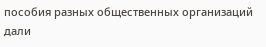пособия разных общественных организаций дали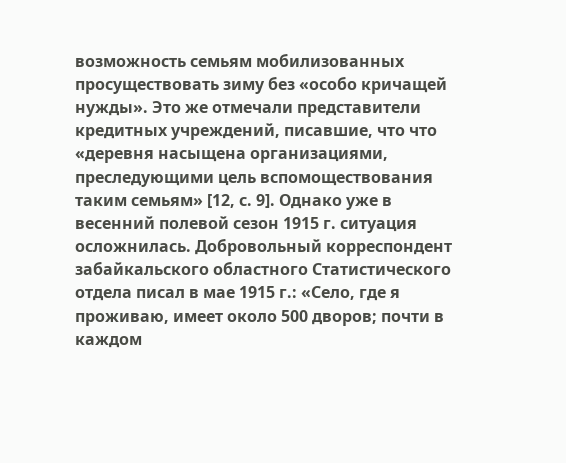возможность семьям мобилизованных просуществовать зиму без «особо кричащей нужды». Это же отмечали представители кредитных учреждений, писавшие, что что «деревня насыщена организациями, преследующими цель вспомоществования таким семьям» [12, с. 9]. Однако уже в весенний полевой сезон 1915 г. ситуация осложнилась. Добровольный корреспондент забайкальского областного Статистического отдела писал в мае 1915 г.: «Село, где я проживаю, имеет около 500 дворов; почти в каждом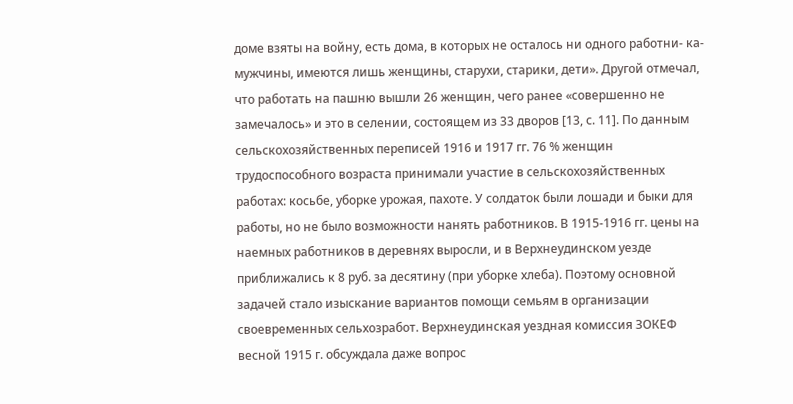доме взяты на войну, есть дома, в которых не осталось ни одного работни- ка-мужчины, имеются лишь женщины, старухи, старики, дети». Другой отмечал, что работать на пашню вышли 26 женщин, чего ранее «совершенно не замечалось» и это в селении, состоящем из 33 дворов [13, с. 11]. По данным сельскохозяйственных переписей 1916 и 1917 гг. 76 % женщин трудоспособного возраста принимали участие в сельскохозяйственных работах: косьбе, уборке урожая, пахоте. У солдаток были лошади и быки для работы, но не было возможности нанять работников. В 1915-1916 гг. цены на наемных работников в деревнях выросли, и в Верхнеудинском уезде приближались к 8 руб. за десятину (при уборке хлеба). Поэтому основной задачей стало изыскание вариантов помощи семьям в организации своевременных сельхозработ. Верхнеудинская уездная комиссия ЗОКЕФ весной 1915 г. обсуждала даже вопрос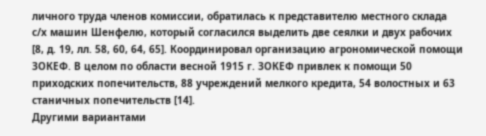личного труда членов комиссии, обратилась к представителю местного склада с/х машин Шенфелю, который согласился выделить две сеялки и двух рабочих [8, д. 19, лл. 58, 60, 64, 65]. Координировал организацию агрономической помощи ЗОКЕФ. В целом по области весной 1915 г. ЗОКЕФ привлек к помощи 50 приходских попечительств, 88 учреждений мелкого кредита, 54 волостных и 63 станичных попечительств [14].
Другими вариантами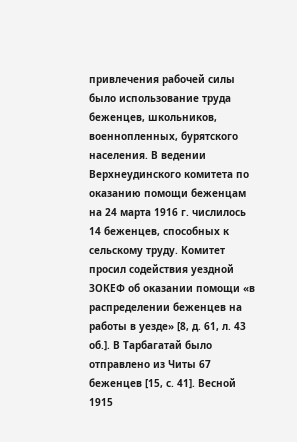привлечения рабочей силы было использование труда беженцев, школьников, военнопленных, бурятского населения. В ведении Верхнеудинского комитета по оказанию помощи беженцам на 24 марта 1916 г. числилось 14 беженцев, способных к сельскому труду. Комитет просил содействия уездной ЗОКЕФ об оказании помощи «в распределении беженцев на работы в уезде» [8, д. 61, л. 43 об.]. В Тарбагатай было отправлено из Читы 67 беженцев [15, с. 41]. Весной 1915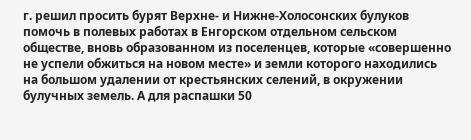г. решил просить бурят Верхне- и Нижне-Холосонских булуков помочь в полевых работах в Енгорском отдельном сельском обществе, вновь образованном из поселенцев, которые «совершенно не успели обжиться на новом месте» и земли которого находились на большом удалении от крестьянских селений, в окружении булучных земель. А для распашки 50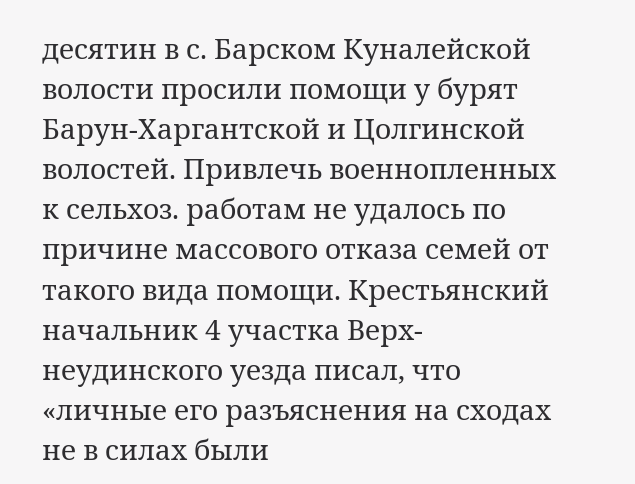десятин в с. Барском Куналейской волости просили помощи у бурят Барун-Харгантской и Цолгинской волостей. Привлечь военнопленных к сельхоз. работам не удалось по причине массового отказа семей от такого вида помощи. Крестьянский начальник 4 участка Верх- неудинского уезда писал, что «личные его разъяснения на сходах не в силах были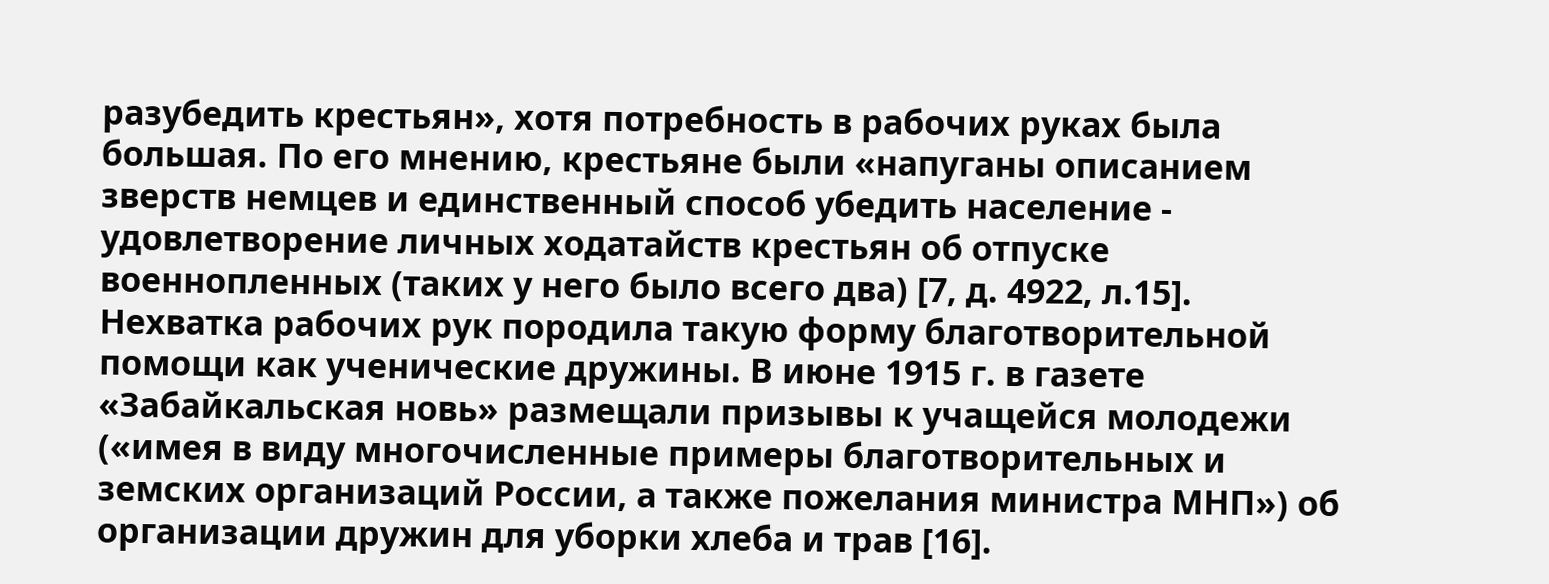разубедить крестьян», хотя потребность в рабочих руках была большая. По его мнению, крестьяне были «напуганы описанием зверств немцев и единственный способ убедить население - удовлетворение личных ходатайств крестьян об отпуске военнопленных (таких у него было всего два) [7, д. 4922, л.15].
Нехватка рабочих рук породила такую форму благотворительной помощи как ученические дружины. В июне 1915 г. в газете «Забайкальская новь» размещали призывы к учащейся молодежи («имея в виду многочисленные примеры благотворительных и земских организаций России, а также пожелания министра МНП») об организации дружин для уборки хлеба и трав [16].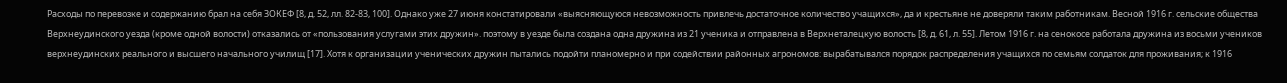Расходы по перевозке и содержанию брал на себя ЗОКЕФ [8, д. 52, лл. 82-83, 100]. Однако уже 27 июня констатировали «выясняющуюся невозможность привлечь достаточное количество учащихся», да и крестьяне не доверяли таким работникам. Весной 1916 г. сельские общества Верхнеудинского уезда (кроме одной волости) отказались от «пользования услугами этих дружин». поэтому в уезде была создана одна дружина из 21 ученика и отправлена в Верхнеталецкую волость [8, д. 61, л. 55]. Летом 1916 г. на сенокосе работала дружина из восьми учеников верхнеудинских реального и высшего начального училищ [17]. Хотя к организации ученических дружин пытались подойти планомерно и при содействии районных агрономов: вырабатывался порядок распределения учащихся по семьям солдаток для проживания; к 1916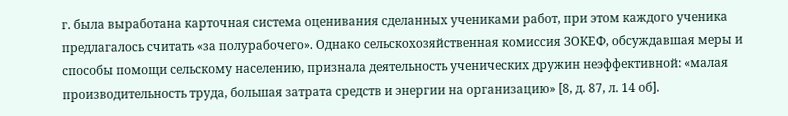г. была выработана карточная система оценивания сделанных учениками работ, при этом каждого ученика предлагалось считать «за полурабочего». Однако сельскохозяйственная комиссия ЗОКЕФ, обсуждавшая меры и способы помощи сельскому населению, признала деятельность ученических дружин неэффективной: «малая производительность труда, большая затрата средств и энергии на организацию» [8, д. 87, л. 14 об].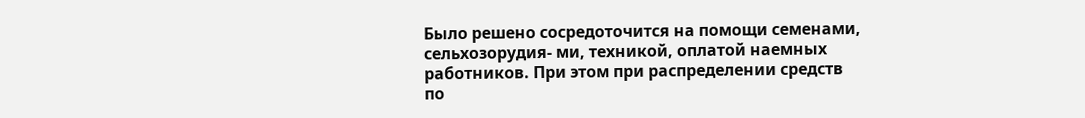Было решено сосредоточится на помощи семенами, сельхозорудия- ми, техникой, оплатой наемных работников. При этом при распределении средств по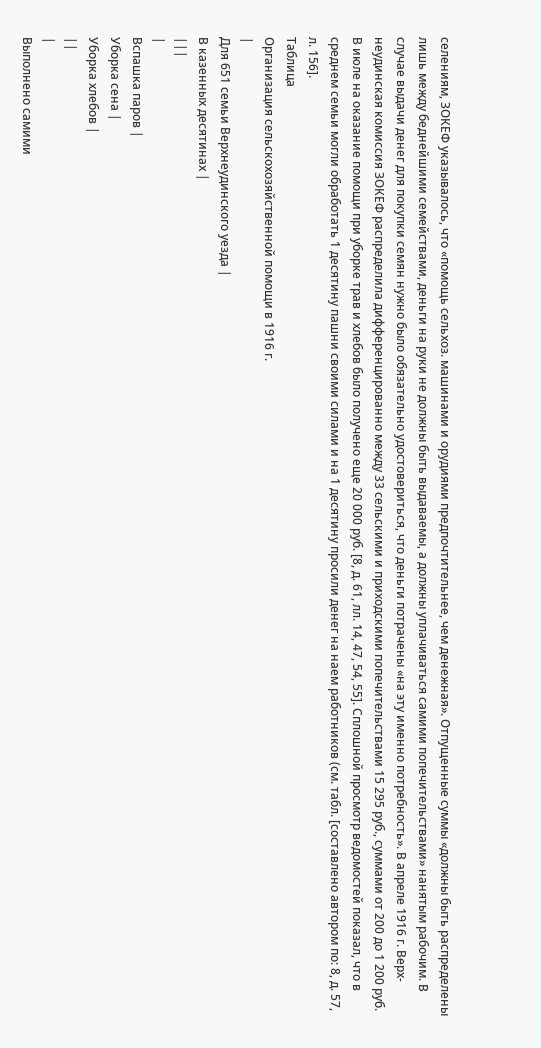селениям, ЗОКЕФ указывалось, что «помощь сельхоз. машинами и орудиями предпочтительнее, чем денежная». Отпущенные суммы «должны быть распределены лишь между беднейшими семействами, деньги на руки не должны быть выдаваемы, а должны уплачиваться самими попечительствами» нанятым рабочим. В случае выдачи денег для покупки семян нужно было обязательно удостовериться, что деньги потрачены «на эту именно потребность». В апреле 1916 г. Верх- неудинская комиссия ЗОКЕФ распределила дифференцированно между 33 сельскими и приходскими попечительствами 15 295 руб., суммами от 200 до 1 200 руб. В июле на оказание помощи при уборке трав и хлебов было получено еще 20 000 руб. [8, д. 61, лл. 14, 47, 54, 55]. Сплошной просмотр ведомостей показал, что в среднем семьи могли обработать 1 десятину пашни своими силами и на 1 десятину просили денег на наем работников (см. табл. [составлено автором по: 8, д. 57, л. 156].
Таблица
Организация сельскохозяйственной помощи в 1916 г.
|
Для 651 семьи Верхнеудинского уезда |
В казенных десятинах |
|||
|
Вспашка паров |
Уборка сена |
Уборка хлебов |
||
|
Выполнено самими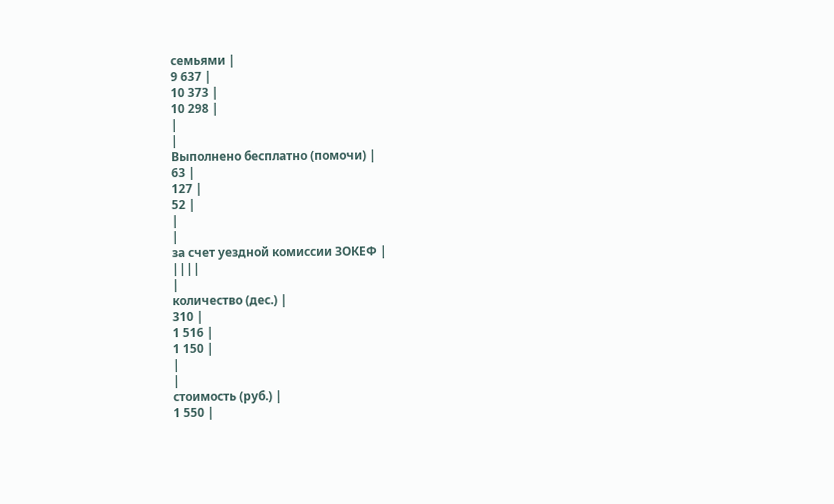семьями |
9 637 |
10 373 |
10 298 |
|
|
Выполнено бесплатно (помочи) |
63 |
127 |
52 |
|
|
за счет уездной комиссии ЗОКЕФ |
||||
|
количество (дес.) |
310 |
1 516 |
1 150 |
|
|
стоимость (руб.) |
1 550 |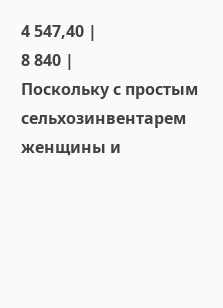4 547,40 |
8 840 |
Поскольку с простым сельхозинвентарем женщины и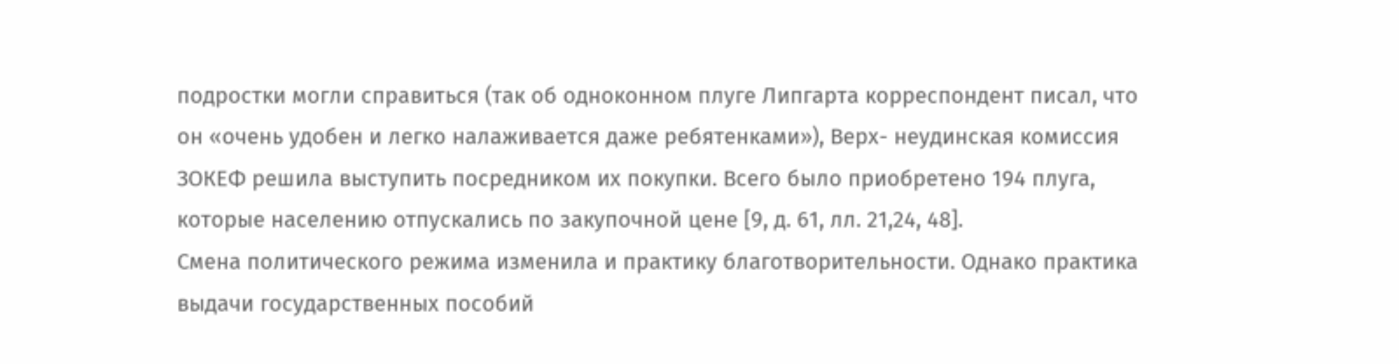подростки могли справиться (так об одноконном плуге Липгарта корреспондент писал, что он «очень удобен и легко налаживается даже ребятенками»), Верх- неудинская комиссия ЗОКЕФ решила выступить посредником их покупки. Всего было приобретено 194 плуга, которые населению отпускались по закупочной цене [9, д. 61, лл. 21,24, 48].
Смена политического режима изменила и практику благотворительности. Однако практика выдачи государственных пособий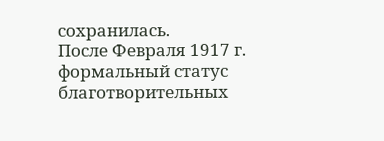сохранилась.
После Февраля 1917 г. формальный статус благотворительных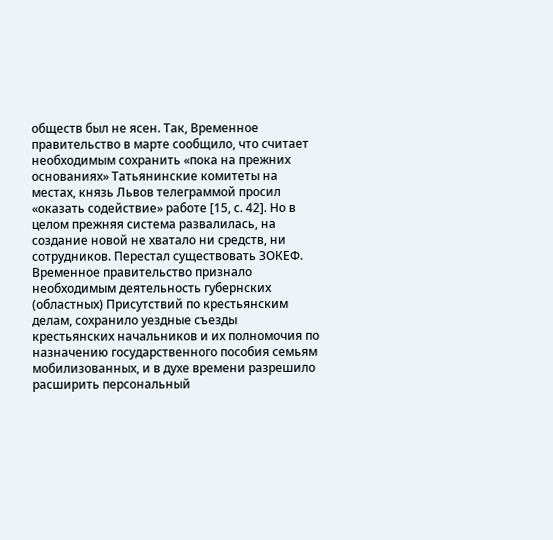обществ был не ясен. Так, Временное правительство в марте сообщило, что считает необходимым сохранить «пока на прежних основаниях» Татьянинские комитеты на местах, князь Львов телеграммой просил «оказать содействие» работе [15, с. 42]. Но в целом прежняя система развалилась, на создание новой не хватало ни средств, ни сотрудников. Перестал существовать ЗОКЕФ. Временное правительство признало необходимым деятельность губернских (областных) Присутствий по крестьянским делам, сохранило уездные съезды крестьянских начальников и их полномочия по назначению государственного пособия семьям мобилизованных, и в духе времени разрешило расширить персональный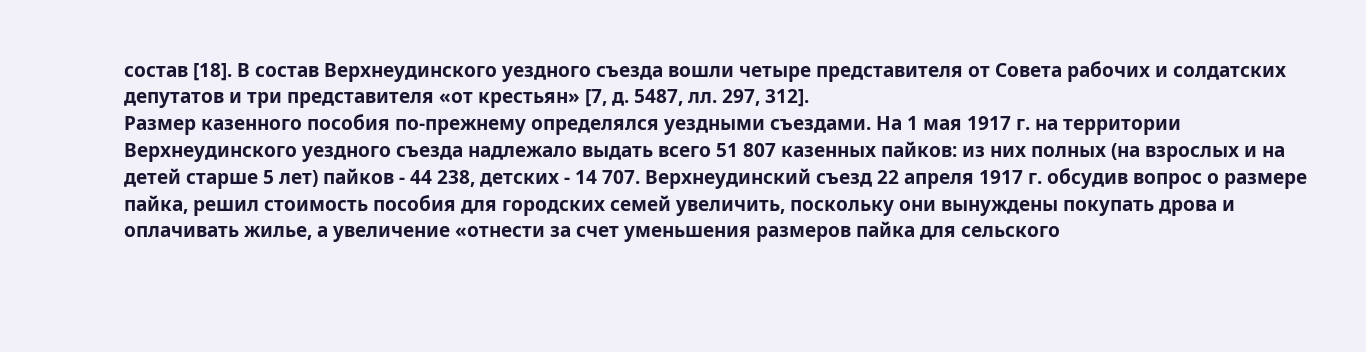состав [18]. В состав Верхнеудинского уездного съезда вошли четыре представителя от Совета рабочих и солдатских депутатов и три представителя «от крестьян» [7, д. 5487, лл. 297, 312].
Размер казенного пособия по-прежнему определялся уездными съездами. На 1 мая 1917 г. на территории Верхнеудинского уездного съезда надлежало выдать всего 51 807 казенных пайков: из них полных (на взрослых и на детей старше 5 лет) пайков - 44 238, детских - 14 707. Верхнеудинский съезд 22 апреля 1917 г. обсудив вопрос о размере пайка, решил стоимость пособия для городских семей увеличить, поскольку они вынуждены покупать дрова и оплачивать жилье, а увеличение «отнести за счет уменьшения размеров пайка для сельского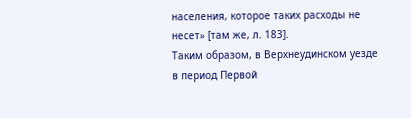населения, которое таких расходы не несет» [там же, л. 183].
Таким образом, в Верхнеудинском уезде в период Первой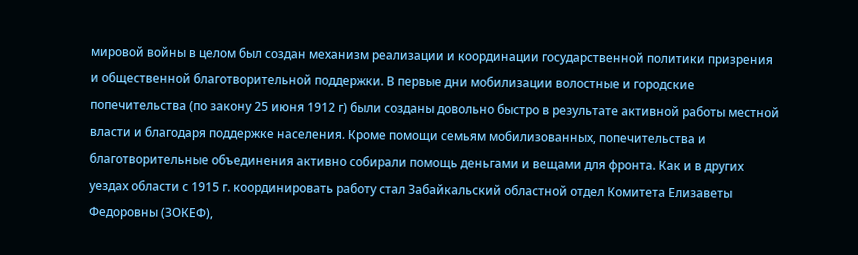мировой войны в целом был создан механизм реализации и координации государственной политики призрения и общественной благотворительной поддержки. В первые дни мобилизации волостные и городские попечительства (по закону 25 июня 1912 г) были созданы довольно быстро в результате активной работы местной власти и благодаря поддержке населения. Кроме помощи семьям мобилизованных, попечительства и благотворительные объединения активно собирали помощь деньгами и вещами для фронта. Как и в других уездах области с 1915 г. координировать работу стал Забайкальский областной отдел Комитета Елизаветы Федоровны (ЗОКЕФ),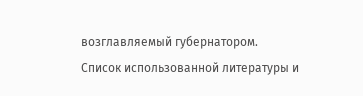возглавляемый губернатором.
Список использованной литературы и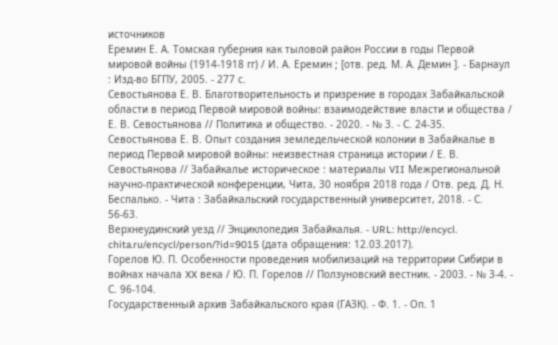источников
Еремин Е. А. Томская губерния как тыловой район России в годы Первой мировой войны (1914-1918 гг) / И. А. Еремин ; [отв. ред. М. А. Демин ]. - Барнаул : Изд-во БГПУ, 2005. - 277 с.
Севостьянова Е. В. Благотворительность и призрение в городах Забайкальской области в период Первой мировой войны: взаимодействие власти и общества / Е. В. Севостьянова // Политика и общество. - 2020. - № 3. - С. 24-35.
Севостьянова Е. В. Опыт создания земледельческой колонии в Забайкалье в период Первой мировой войны: неизвестная страница истории / Е. В. Севостьянова // Забайкалье историческое : материалы VII Межрегиональной научно-практической конференции, Чита, 30 ноября 2018 года / Отв. ред. Д. Н. Беспалько. - Чита : Забайкальский государственный университет, 2018. - С. 56-63.
Верхнеудинский уезд // Энциклопедия Забайкалья. - URL: http://encycl. chita.ru/encycl/person/?id=9015 (дата обращения: 12.03.2017).
Горелов Ю. П. Особенности проведения мобилизаций на территории Сибири в войнах начала XX века / Ю. П. Горелов // Ползуновский вестник. - 2003. - № 3-4. - С. 96-104.
Государственный архив Забайкальского края (ГАЗК). - Ф. 1. - Оп. 1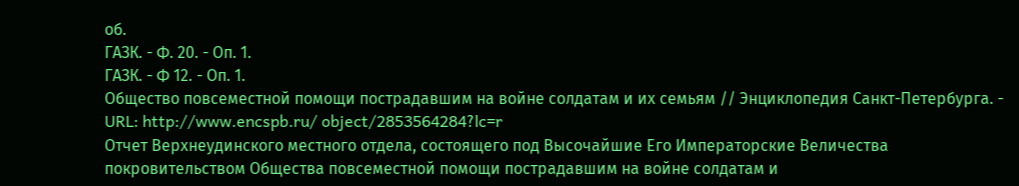об.
ГАЗК. - Ф. 20. - Оп. 1.
ГАЗК. - Ф 12. - Оп. 1.
Общество повсеместной помощи пострадавшим на войне солдатам и их семьям // Энциклопедия Санкт-Петербурга. - URL: http://www.encspb.ru/ object/2853564284?lc=r
Отчет Верхнеудинского местного отдела, состоящего под Высочайшие Его Императорские Величества покровительством Общества повсеместной помощи пострадавшим на войне солдатам и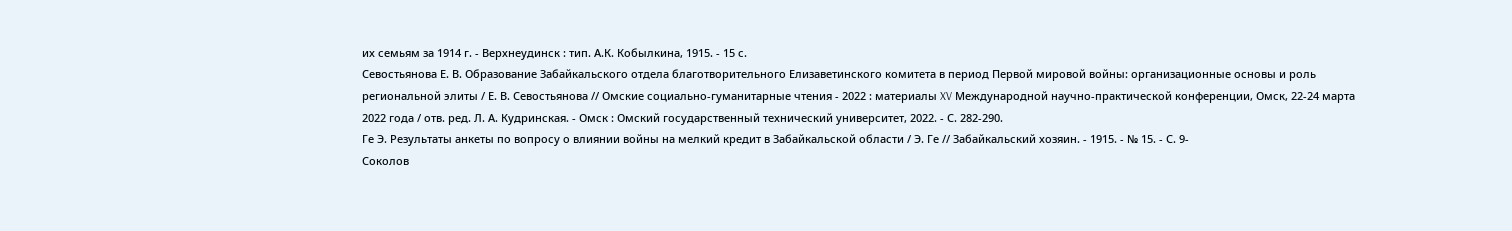их семьям за 1914 г. - Верхнеудинск : тип. А.К. Кобылкина, 1915. - 15 с.
Севостьянова Е. В. Образование Забайкальского отдела благотворительного Елизаветинского комитета в период Первой мировой войны: организационные основы и роль региональной элиты / Е. В. Севостьянова // Омские социально-гуманитарные чтения - 2022 : материалы XV Международной научно-практической конференции, Омск, 22-24 марта 2022 года / отв. ред. Л. А. Кудринская. - Омск : Омский государственный технический университет, 2022. - С. 282-290.
Ге Э. Результаты анкеты по вопросу о влиянии войны на мелкий кредит в Забайкальской области / Э. Ге // Забайкальский хозяин. - 1915. - № 15. - С. 9-
Соколов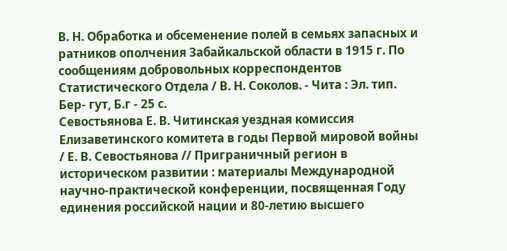В. Н. Обработка и обсеменение полей в семьях запасных и ратников ополчения Забайкальской области в 1915 г. По сообщениям добровольных корреспондентов Статистического Отдела / В. Н. Соколов. - Чита : Эл. тип. Бер- гут, Б.г - 25 с.
Севостьянова Е. В. Читинская уездная комиссия Елизаветинского комитета в годы Первой мировой войны / Е. В. Севостьянова // Приграничный регион в историческом развитии : материалы Международной научно-практической конференции, посвященная Году единения российской нации и 80-летию высшего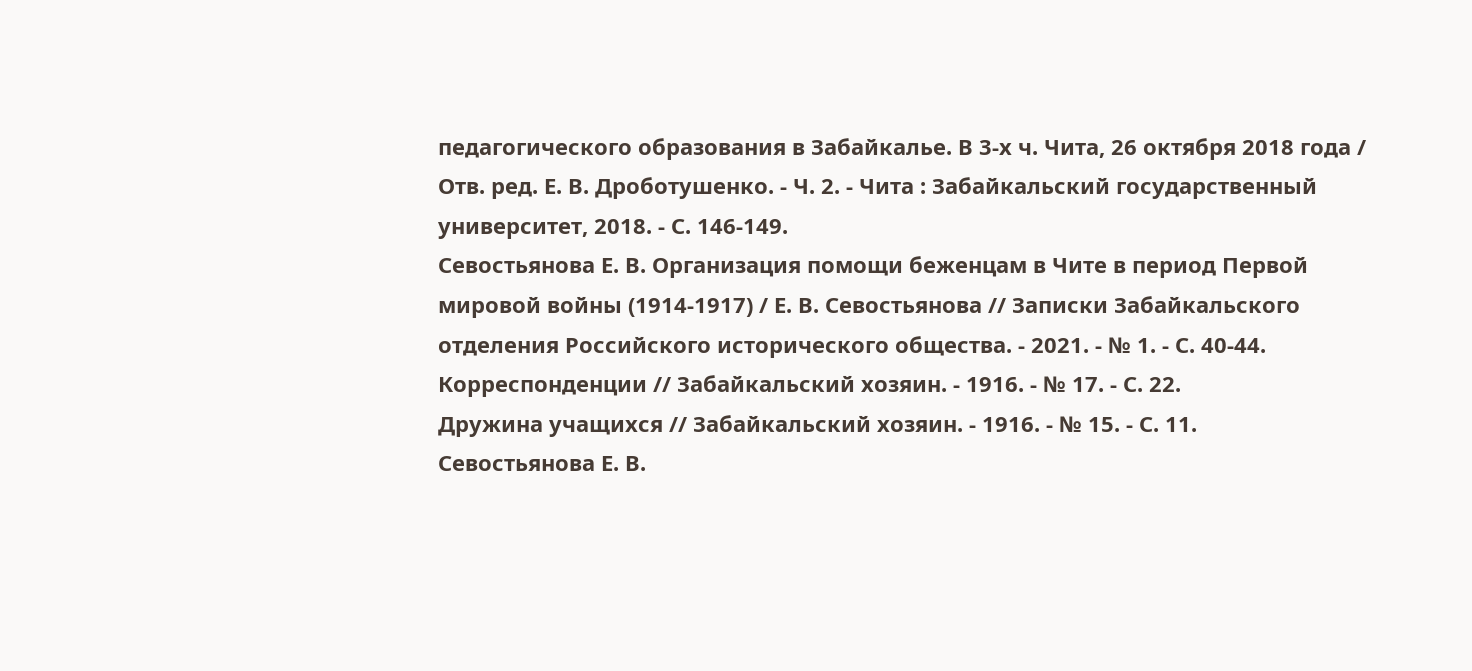педагогического образования в Забайкалье. В 3-х ч. Чита, 26 октября 2018 года / Отв. ред. Е. В. Дроботушенко. - Ч. 2. - Чита : Забайкальский государственный университет, 2018. - С. 146-149.
Севостьянова Е. В. Организация помощи беженцам в Чите в период Первой мировой войны (1914-1917) / Е. В. Севостьянова // Записки Забайкальского отделения Российского исторического общества. - 2021. - № 1. - С. 40-44.
Корреспонденции // Забайкальский хозяин. - 1916. - № 17. - С. 22.
Дружина учащихся // Забайкальский хозяин. - 1916. - № 15. - С. 11.
Севостьянова Е. В.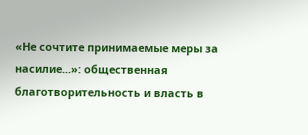«Не сочтите принимаемые меры за насилие...»: общественная благотворительность и власть в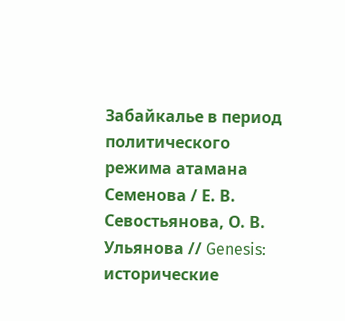Забайкалье в период политического режима атамана Семенова / Е. В. Севостьянова, О. В. Ульянова // Genesis: исторические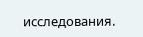исследования.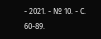- 2021. - № 10. - С. 60-89.